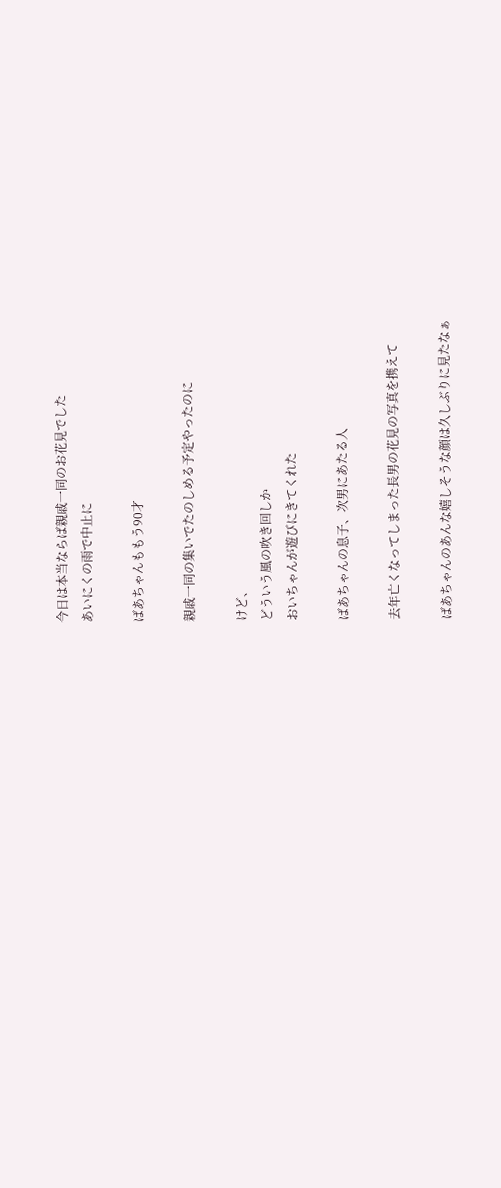今日は本当ならば親戚一同のお花見でした
あいにくの雨で中止に

ばあちゃんももう90才

親戚一同の集いでたのしめる予定やったのに

けど、
どういう風の吹き回しか
おいちゃんが遊びにきてくれた

ばあちゃんの息子、次男にあたる人

去年亡くなってしまった長男の花見の写真を携えて

ばあちゃんのあんな嬉しそうな顔は久しぶりに見たなぁ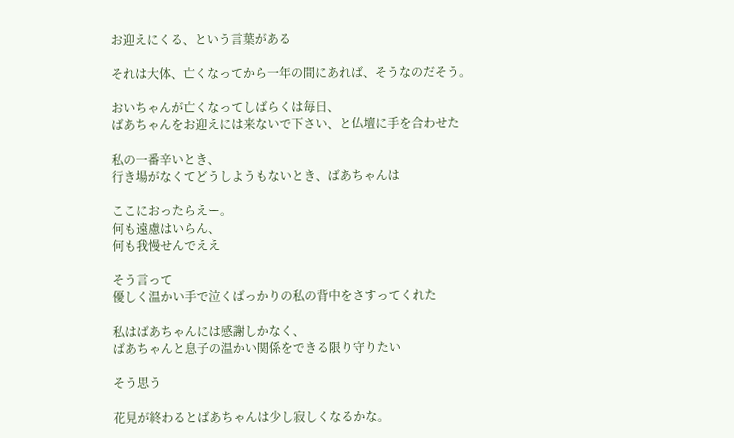お迎えにくる、という言葉がある

それは大体、亡くなってから一年の間にあれば、そうなのだそう。

おいちゃんが亡くなってしばらくは毎日、
ばあちゃんをお迎えには来ないで下さい、と仏壇に手を合わせた

私の一番辛いとき、
行き場がなくてどうしようもないとき、ばあちゃんは

ここにおったらえー。
何も遠慮はいらん、
何も我慢せんでええ

そう言って
優しく温かい手で泣くばっかりの私の背中をさすってくれた

私はばあちゃんには感謝しかなく、
ばあちゃんと息子の温かい関係をできる限り守りたい

そう思う

花見が終わるとばあちゃんは少し寂しくなるかな。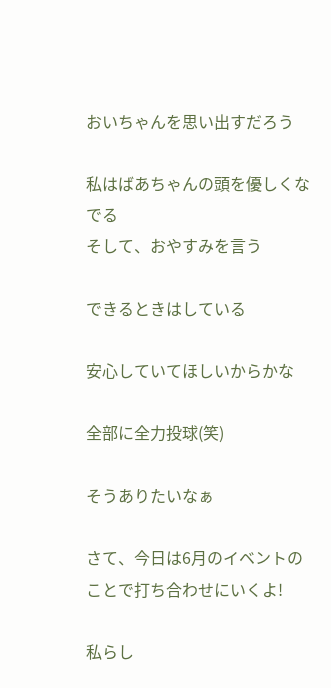おいちゃんを思い出すだろう

私はばあちゃんの頭を優しくなでる
そして、おやすみを言う

できるときはしている

安心していてほしいからかな

全部に全力投球(笑)

そうありたいなぁ

さて、今日は6月のイベントのことで打ち合わせにいくよ!

私らし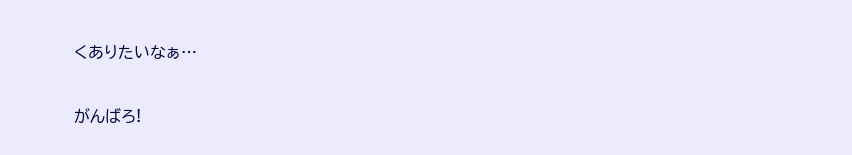くありたいなぁ…

がんばろ!